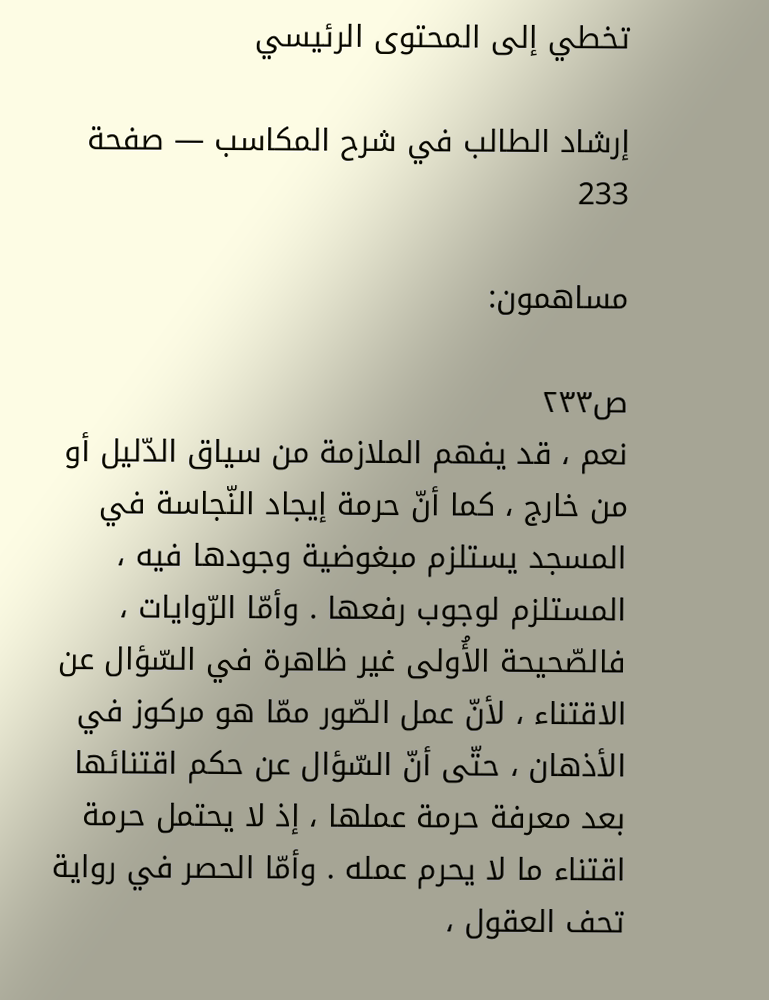تخطي إلى المحتوى الرئيسي

إرشاد الطالب في شرح المكاسب — صفحة 233

مساهمون:

ص٢٣٣
نعم ، قد يفهم الملازمة من سياق الدّليل أو من خارج ، كما أنّ حرمة إيجاد النّجاسة في المسجد يستلزم مبغوضية وجودها فيه ، المستلزم لوجوب رفعها . وأمّا الرّوايات ، فالصّحيحة الأُولى غير ظاهرة في السّؤال عن الاقتناء ، لأنّ عمل الصّور ممّا هو مركوز في الأذهان ، حتّى أنّ السّؤال عن حكم اقتنائها بعد معرفة حرمة عملها ، إذ لا يحتمل حرمة اقتناء ما لا يحرم عمله . وأمّا الحصر في رواية تحف العقول ،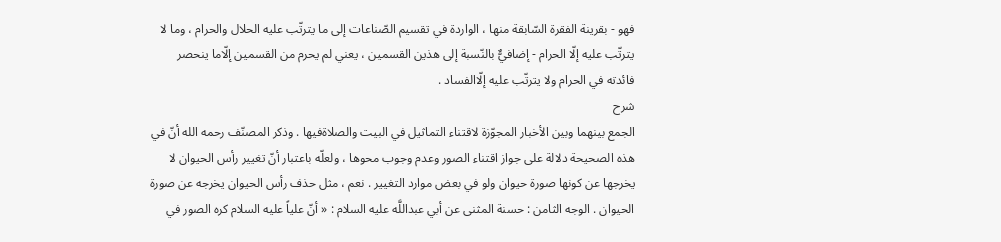فهو - بقرينة الفقرة السّابقة منها ، الواردة في تقسيم الصّناعات إلى ما يترتّب عليه الحلال والحرام ، وما لا يترتّب عليه إلّا الحرام - إضافيٌّ بالنّسبة إلى هذين القسمين ، يعني لم يحرم من القسمين إلّاما ينحصر فائدته في الحرام ولا يترتّب عليه إلّاالفساد .
شرح
الجمع بينهما وبين الأخبار المجوّزة لاقتناء التماثيل في البيت والصلاةفيها . وذكر المصنّف رحمه الله أنّ في هذه الصحيحة دلالة على جواز اقتناء الصور وعدم وجوب محوها ، ولعلّه باعتبار أنّ تغيير رأس الحيوان لا يخرجها عن كونها صورة حيوان ولو في بعض موارد التغيير . نعم ، مثل حذف رأس الحيوان يخرجه عن صورة الحيوان . الوجه الثامن : حسنة المثنى عن أبي عبداللَّه عليه السلام : « أنّ علياً عليه السلام كره الصور في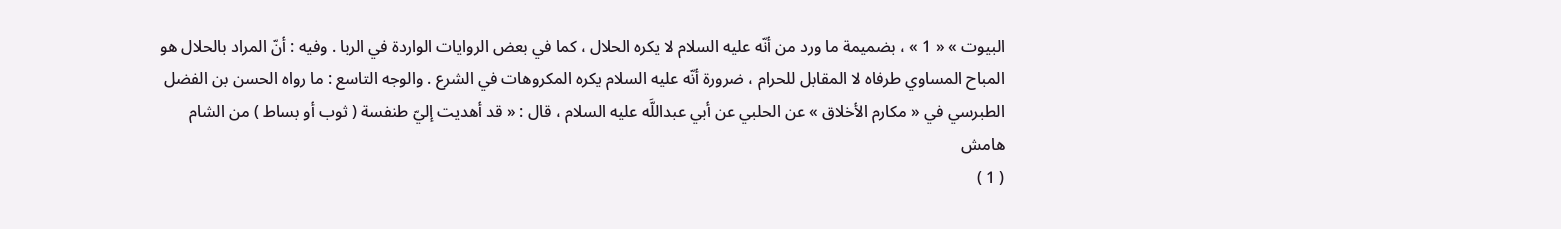البيوت » « 1 » ، بضميمة ما ورد من أنّه عليه السلام لا يكره الحلال ، كما في بعض الروايات الواردة في الربا . وفيه : أنّ المراد بالحلال هو المباح المساوي طرفاه لا المقابل للحرام ، ضرورة أنّه عليه السلام يكره المكروهات في الشرع . والوجه التاسع : ما رواه الحسن بن الفضل الطبرسي في « مكارم الأخلاق » عن الحلبي عن أبي عبداللَّه عليه السلام ، قال : « قد أهديت إليّ طنفسة ( ثوب أو بساط ) من الشام
هامش
( 1 )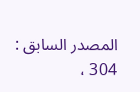المصدر السابق : 304 ،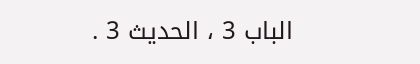الباب 3 ، الحديث 3 .